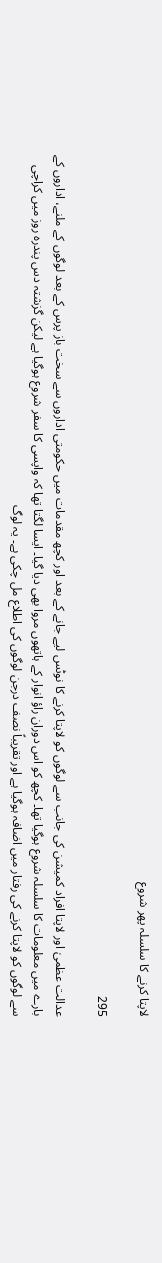لاپتا کرنے کا سلسلہ پھر شروع

295

عدالت عظمیٰ اور لاپتا افراد کمیشن کی جانب سے لوگوں کو لاپتا کرنے کا نوٹس لیے جانے کے بعد اور کچھ مقدمات میں حکومتی اداروں سے سخت باز پرس کے بعد لوگوں کے ملنے، اداروں کے بارے میں معلومات کا سلسلہ شروع ہوگیا تھا۔ کچھ کو اس دوران راؤ انوار کے ہاتھوں مروا بھی دیا گیا۔ ایسا لگتا تھا کہ واپسی کا سفر شروع ہوگیا ہے لیکن گزشتہ دس پندرہ روز میں کراچی سے لوگوں کو لاپتا کرنے کی رفتار میں اضافہ ہوگیا ہے اور تقریباً نصف درجن لوگوں کی اطلاع مل چکی ہے۔ یہ لوگ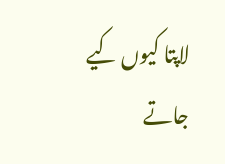لاپتا کیوں کیے جاتے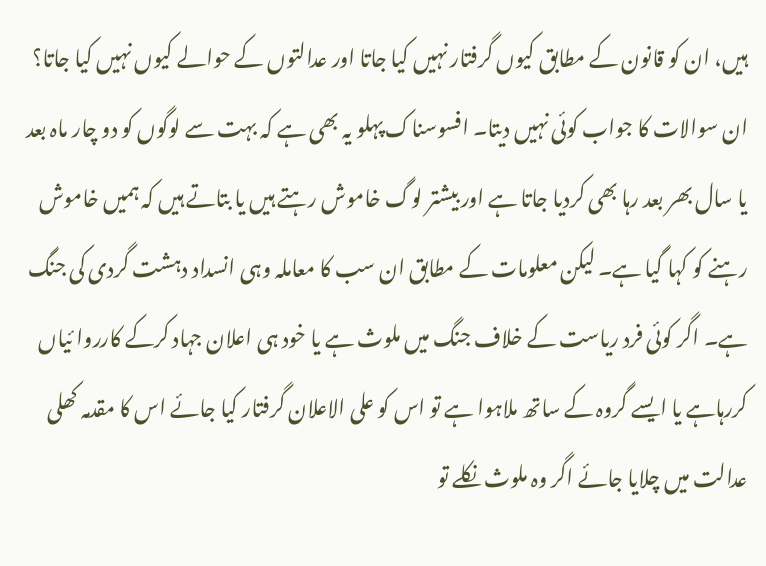ہیں، ان کو قانون کے مطابق کیوں گرفتار نہیں کیا جاتا اور عدالتوں کے حوالے کیوں نہیں کیا جاتا؟ ان سوالات کا جواب کوئی نہیں دیتا۔ افسوسناک پہلو یہ بھی ہے کہ بہت سے لوگوں کو دو چار ماہ بعد یا سال بھر بعد رہا بھی کردیا جاتا ہے اور بیشتر لوگ خاموش رہتے ہیں یا بتاتے ہیں کہ ہمیں خاموش رہنے کو کہا گیا ہے۔ لیکن معلومات کے مطابق ان سب کا معاملہ وہی انسداد دہشت گردی کی جنگ ہے۔ اگر کوئی فرد ریاست کے خلاف جنگ میں ملوث ہے یا خود ہی اعلان جہاد کرکے کارروا ئیاں کررہاہے یا ایسے گروہ کے ساتھ ملاہوا ہے تو اس کو علی الاعلان گرفتار کیا جائے اس کا مقدمہ کھلی عدالت میں چلایا جائے اگر وہ ملوث نکلے تو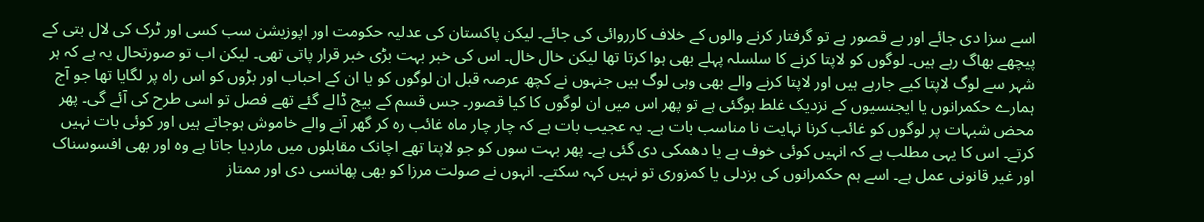اسے سزا دی جائے اور بے قصور ہے تو گرفتار کرنے والوں کے خلاف کارروائی کی جائے۔ لیکن پاکستان کی عدلیہ حکومت اور اپوزیشن سب کسی اور ٹرک کی لال بتی کے پیچھے بھاگ رہے ہیں۔ لوگوں کو لاپتا کرنے کا سلسلہ پہلے بھی ہوا کرتا تھا لیکن خال خال۔ اس کی خبر بہت بڑی خبر قرار پاتی تھی۔ لیکن اب تو صورتحال یہ ہے کہ ہر شہر سے لوگ لاپتا کیے جارہے ہیں اور لاپتا کرنے والے بھی وہی لوگ ہیں جنہوں نے کچھ عرصہ قبل ان لوگوں کو یا ان کے احباب اور بڑوں کو اس راہ پر لگایا تھا جو آج ہمارے حکمرانوں یا ایجنسیوں کے نزدیک غلط ہوگئی ہے تو پھر اس میں ان لوگوں کا کیا قصور۔ جس قسم کے بیج ڈالے گئے تھے فصل تو اسی طرح کی آئے گی۔ پھر محض شبہات پر لوگوں کو غائب کرنا نہایت نا مناسب بات ہے۔ یہ عجیب بات ہے کہ چار چار ماہ غائب رہ کر گھر آنے والے خاموش ہوجاتے ہیں اور کوئی بات نہیں کرتے۔ اس کا یہی مطلب ہے کہ انہیں کوئی خوف ہے یا دھمکی دی گئی ہے۔ پھر بہت سوں کو جو لاپتا تھے اچانک مقابلوں میں ماردیا جاتا ہے وہ اور بھی افسوسناک اور غیر قانونی عمل ہے۔ اسے ہم حکمرانوں کی بزدلی یا کمزوری تو نہیں کہہ سکتے۔ انہوں نے صولت مرزا کو بھی پھانسی دی اور ممتاز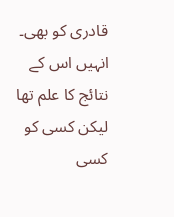قادری کو بھی۔ انہیں اس کے نتائج کا علم تھا لیکن کسی کو کسی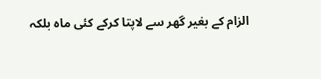الزام کے بغیر گھر سے لاپتا کرکے کئی ماہ بلکہ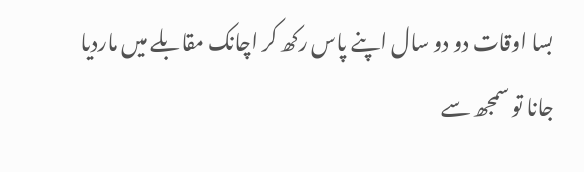بسا اوقات دو دو سال اپنے پاس رکھ کر اچانک مقابلے میں ماردیا جانا تو سمجھ سے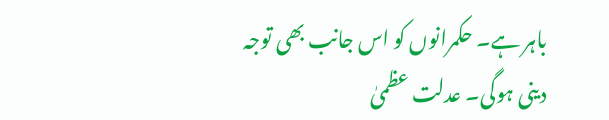باہر ہے۔ حکمرانوں کو اس جانب بھی توجہ دینی ہوگی۔ عدلت عظمیٰ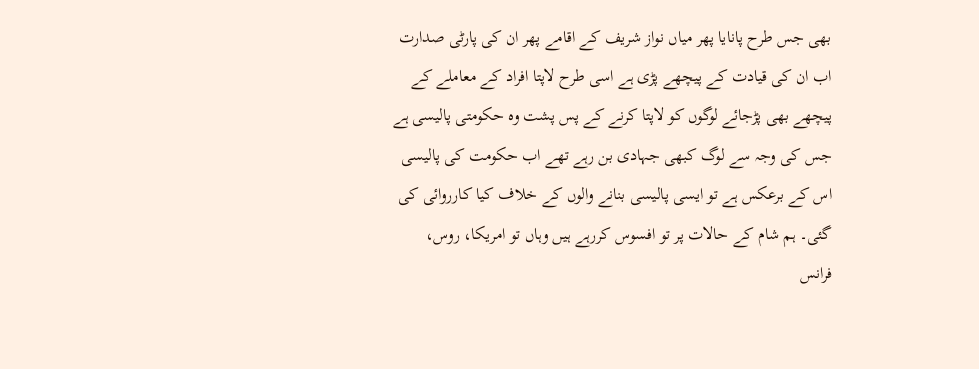بھی جس طرح پانایا پھر میاں نواز شریف کے اقامے پھر ان کی پارٹی صدارت اب ان کی قیادت کے پیچھے پڑی ہے اسی طرح لاپتا افراد کے معاملے کے پیچھے بھی پڑجائے لوگوں کو لاپتا کرنے کے پس پشت وہ حکومتی پالیسی ہے جس کی وجہ سے لوگ کبھی جہادی بن رہے تھے اب حکومت کی پالیسی اس کے برعکس ہے تو ایسی پالیسی بنانے والوں کے خلاف کیا کارروائی کی گئی۔ ہم شام کے حالات پر تو افسوس کررہے ہیں وہاں تو امریکا، روس، فرانس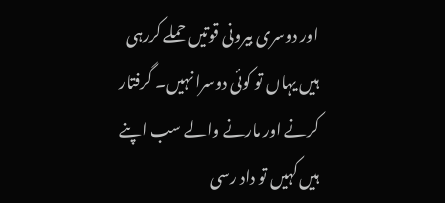اور دوسری بیرونی قوتیں حملے کررہی ہیں یہاں تو کوئی دوسرا نہیں۔ گرفتار کرنے اور مارنے والے سب اپنے ہیں کہیں تو داد رسی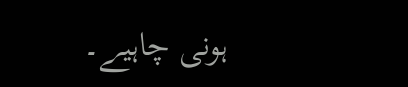ہونی چاہیے۔